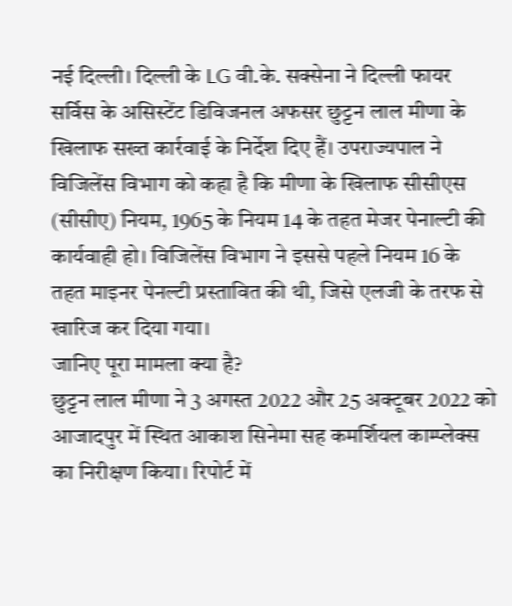नई दिल्ली। दिल्ली के LG वी.के. सक्सेना ने दिल्ली फायर सर्विस के असिस्टेंट डिविजनल अफसर छुट्टन लाल मीणा के खिलाफ सख्त कार्रवाई के निर्देश दिए हैं। उपराज्यपाल ने विजिलेंस विभाग को कहा है कि मीणा के खिलाफ सीसीएस (सीसीए) नियम, 1965 के नियम 14 के तहत मेजर पेनाल्टी की कार्यवाही हो। विजिलेंस विभाग ने इससे पहले नियम 16 के तहत माइनर पेनल्टी प्रस्तावित की थी, जिसे एलजी के तरफ से खारिज कर दिया गया।
जानिए पूरा मामला क्या है?
छुट्टन लाल मीणा ने 3 अगस्त 2022 और 25 अक्टूबर 2022 को आजादपुर में स्थित आकाश सिनेमा सह कमर्शियल काम्प्लेक्स का निरीक्षण किया। रिपोर्ट में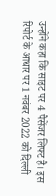उन्होंने कहा कि साइट पर 4 पैसेंजर लिफ्ट है। इस रिपोर्ट के आधार पर 1 नवंबर 2022 को दिल्ली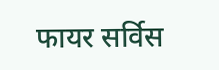फायर सर्विस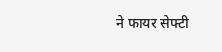ने फायर सेफ्टी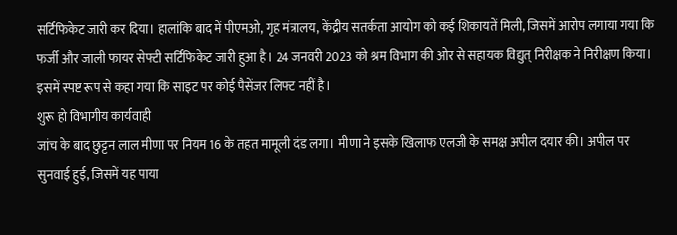सर्टिफिकेट जारी कर दिया। हालांकि बाद में पीएमओ, गृह मंत्रालय, केंद्रीय सतर्कता आयोग को कई शिकायतें मिली, जिसमें आरोप लगाया गया कि फर्जी और जाली फायर सेफ्टी सर्टिफिकेट जारी हुआ है। 24 जनवरी 2023 को श्रम विभाग की ओर से सहायक विद्युत् निरीक्षक ने निरीक्षण किया। इसमें स्पष्ट रूप से कहा गया कि साइट पर कोई पैसेंजर लिफ्ट नहीं है।
शुरू हो विभागीय कार्यवाही
जांच के बाद छुट्टन लाल मीणा पर नियम 16 के तहत मामूली दंड लगा। मीणा ने इसके खिलाफ एलजी के समक्ष अपील दयार की। अपील पर सुनवाई हुई, जिसमें यह पाया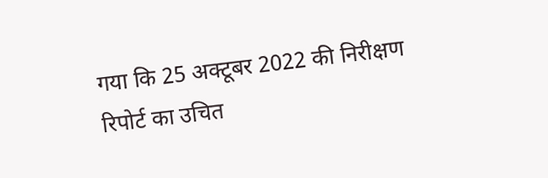गया कि 25 अक्टूबर 2022 की निरीक्षण रिपोर्ट का उचित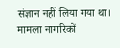संज्ञान नहीं लिया गया था। मामला नागरिकों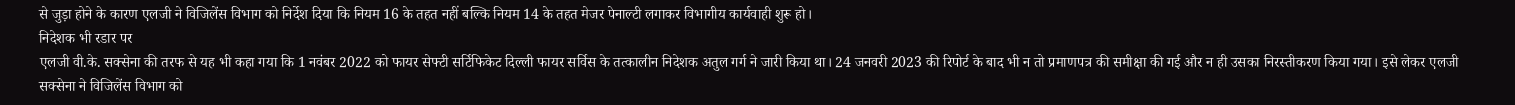से जुड़ा होने के कारण एलजी ने विजिलेंस विभाग को निर्देश दिया कि नियम 16 के तहत नहीं बल्कि नियम 14 के तहत मेजर पेनाल्टी लगाकर विभागीय कार्यवाही शुरू हो।
निदेशक भी रडार पर
एलजी वी.के. सक्सेना की तरफ से यह भी कहा गया कि 1 नवंबर 2022 को फायर सेफ्टी सर्टिफिकेट दिल्ली फायर सर्विस के तत्कालीन निदेशक अतुल गर्ग ने जारी किया था। 24 जनवरी 2023 की रिपोर्ट के बाद भी न तो प्रमाणपत्र की समीक्षा की गई और न ही उसका निरस्तीकरण किया गया। इसे लेकर एलजी सक्सेना ने विजिलेंस विभाग को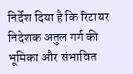निर्देश दिया है कि रिटायर निदेशक अतुल गर्ग की भूमिका और संभावित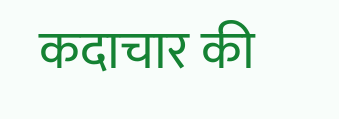कदाचार की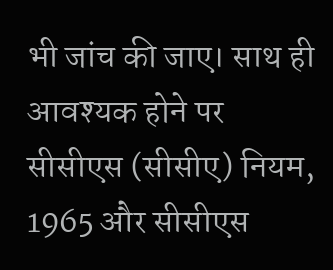भी जांच की जाए। साथ ही आवश्यक होने पर सीसीएस (सीसीए) नियम, 1965 और सीसीएस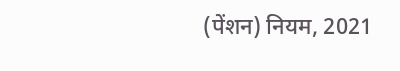(पेंशन) नियम, 2021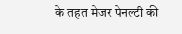के तहत मेजर पेनल्टी की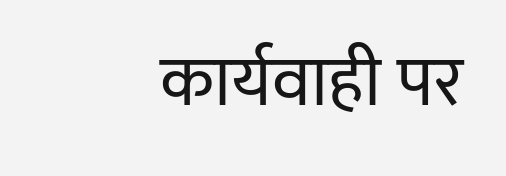कार्यवाही पर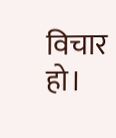विचार हो।